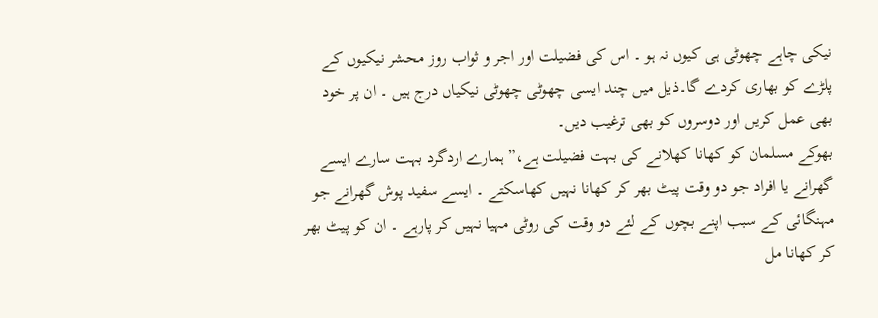نیکی چاہے چھوٹی ہی کیوں نہ ہو ۔ اس کی فضیلت اور اجر و ثواب روز محشر نیکیوں کے پلڑے کو بھاری کردے گا۔ذیل میں چند ایسی چھوٹی چھوٹی نیکیاں درج ہیں ۔ ان پر خود بھی عمل کریں اور دوسروں کو بھی ترغیب دیں۔
بھوکے مسلمان کو کھانا کھلانے کی بہت فضیلت ہے،” ہمارے اردگرد بہت سارے ایسے گھرانے یا افراد جو دو وقت پیٹ بھر کر کھانا نہیں کھاسکتے ۔ ایسے سفید پوش گھرانے جو مہنگائی کے سبب اپنے بچوں کے لئے دو وقت کی روٹی مہیا نہیں کر پارہے ۔ ان کو پیٹ بھر کر کھانا مل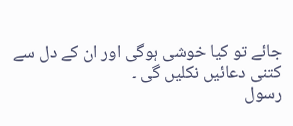جائے تو کیا خوشی ہوگی اور ان کے دل سے کتنی دعائیں نکلیں گی ۔
رسول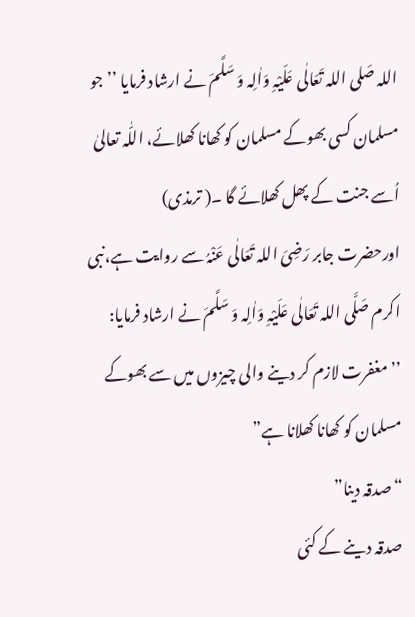اللہ صَلی اللہ تَعَالٰی عَلَیْہِ وَاٰلِہ وَ سَلَّمَ نے ارشاد فرمایا ’’ جو مسلمان کسی بھوکے مسلمان کو کھانا کھلائے، اللّٰہ تعالیٰ اُسے جنت کے پھل کھلائے گا ۔( ترمذی)
اورحضرت جابر رَضِیَ اللہ تَعَالٰی عَنْہُ سے روایت ہے،نبی اکرم صَلَّی اللہ تَعَالٰی عَلَیْہِ وَاٰلِہ وَ سَلَّمَ نے ارشاد فرمایا: ’’مغفرت لازم کر دینے والی چیزوں میں سے بھوکے مسلمان کو کھانا کھلانا ہے”
“صدقہ دینا”
صدقہ دینے کے کئی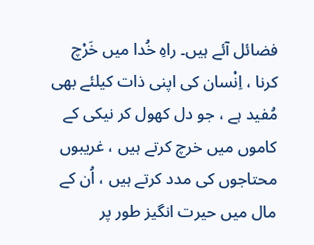فضائل آئے ہیں۔ راہِ خُدا میں خَرْچ کرنا ، اِنْسان کی اپنی ذات کیلئے بھی مُفید ہے ، جو دل کھول کر نیکی کے کاموں میں خرچ کرتے ہیں ، غریبوں محتاجوں کی مدد کرتے ہیں ، اُن کے مال میں حیرت انگیز طور پر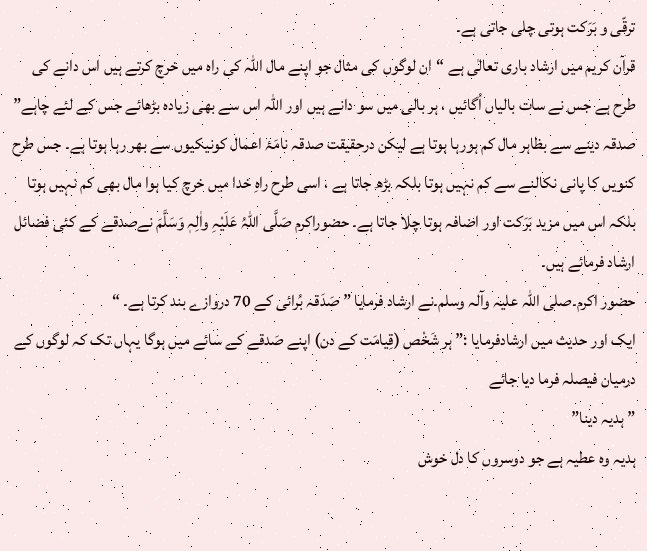ترقّی و بَرَکت ہوتی چلی جاتی ہے۔
قرآن کریم میں ارشاد باری تعالٰی ہے “ان لوگوں کی مثال جو اپنے مال اللّٰہ کی راہ میں خرچ کرتے ہیں اس دانے کی طرح ہے جس نے سات بالیاں اُگائیں ، ہر بالی میں سو دانے ہیں اور اللّٰہ اس سے بھی زیادہ بڑھائے جس کے لئے چاہے”
صدقہ دینے سے بظاہر مال کم ہورہا ہوتا ہے لیکن درحقیقت صدقہ نامَۂ اعمال کونیکیوں سے بھر رہا ہوتا ہے۔ جس طرح کنویں کا پانی نکالنے سے کم نہیں ہوتا بلکہ بڑھ جاتا ہے ، اسی طرح راہِ خدا میں خرچ کیا ہوا مال بھی کم نہیں ہوتا بلکہ اس میں مزید بَرَکت اور اضافہ ہوتا چلا جاتا ہے۔ حضوراکرم صَلَّی اللّٰہُ عَلَیْہِ واٰلِہٖ وَسَلَّمَ نےصدقے کے کئی فضائل ارشاد فرمائے ہیں۔
حضور اکرم۔صلی اللہ علیہ وآلہ وسلم۔نے ارشاد فرمایا ” صَدَقہ بُرائی کے 70 دروازے بند کرتا ہے۔ “
ایک اور حدیث میں ارشادفرمایا :” ہر شَخْص (قِیامَت کے دن) اپنے صَدقے کے سائے ميں ہوگا يہاں تک کہ لوگوں کے درمیان فیصلہ فرما ديا جائے
” ہدیہ دینا”
ہدیہ وہ عطیہ ہے جو دوسروں کا دل خوش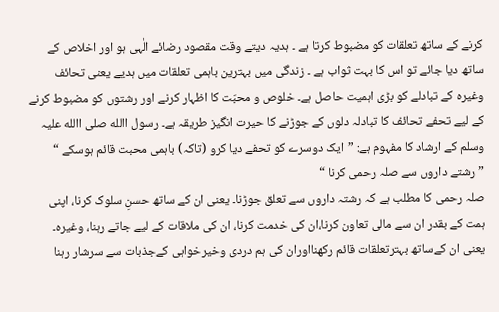کرنے کے ساتھ تعلقات کو مضبوط کرتا ہے ۔ ہدیہ دیتے وقت مقصود رضائے الٰہی ہو اور اخلاص کے ساتھ دیا جائے تو اس کا بہت ثواب ہے ۔ زندگی میں بہترین باہمی تعلقات میں ہدیے یعنی تحائف وغیرہ کے تبادلے کو بڑی اہمیت حاصل ہے۔ خلوص و محبّت کا اظہار کرنے اور رشتوں کو مضبوط کرنے کے لیے تحفے تحائف کا تبادلہ دلوں کے جوڑنے کا حیرت انگیز طریقہ ہے۔ رسول االله صلی االله علیہ وسلم کے ارشاد کا مفہوم ہے: ”ایک دوسرے کو تحفے دیا کرو (تاکہ) باہمی محبت قائم ہوسکے “
” رشتے داروں سے صلہ رحمی کرنا “
صلہ رحمی کا مطلب ہے کہ رشتہ داروں سے تعلق جوڑنا۔ یعنی ان کے ساتھ حسنِ سلوک کرنا، اپنی ہمت کے بقدر ان سے مالی تعاون کرنا،ان کی خدمت کرنا، ان کی ملاقات کے لیے جاتے رہنا، وغیرہ۔ یعنی ان کےساتھ بہترتعلقات قائم رکھنااوران کی ہم دردی وخیرخواہی کےجذبات سے سرشار رہنا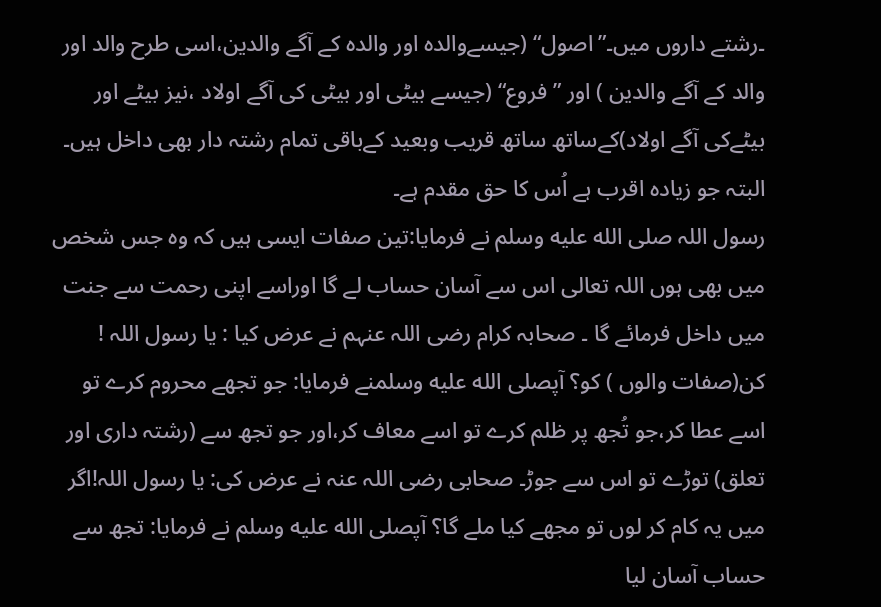۔رشتے داروں میں۔”اصول“ (جیسےوالدہ اور والدہ کے آگے والدین،اسی طرح والد اور والد کے آگے والدین ) اور ”فروع“ (جیسے بیٹی اور بیٹی کی آگے اولاد ،نیز بیٹے اور بیٹےکی آگے اولاد)کےساتھ ساتھ قریب وبعید کےباقی تمام رشتہ دار بھی داخل ہیں۔ البتہ جو زیادہ اقرب ہے اُس کا حق مقدم ہے۔
رسول اللہ صلى الله عليه وسلم نے فرمایا:تین صفات ایسی ہیں کہ وہ جس شخص میں بھی ہوں اللہ تعالی اس سے آسان حساب لے گا اوراسے اپنی رحمت سے جنت میں داخل فرمائے گا ۔ صحابہ کرام رضی اللہ عنہم نے عرض کیا : یا رسول اللہ ! کن(صفات والوں ) کو؟ آپصلى الله عليه وسلمنے فرمایا: جو تجھے محروم کرے تو اسے عطا کر،جو تُجھ پر ظلم کرے تو اسے معاف کر،اور جو تجھ سے (رشتہ داری اور تعلق) توڑے تو اس سے جوڑ۔ صحابی رضی اللہ عنہ نے عرض کی: یا رسول اللہ!اگر میں یہ کام کر لوں تو مجھے کیا ملے گا؟ آپصلى الله عليه وسلم نے فرمایا: تجھ سے حساب آسان لیا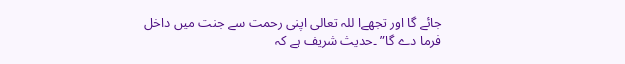جائے گا اور تجھےا للہ تعالی اپنی رحمت سے جنت میں داخل فرما دے گا” ۔حدیث شریف ہے کہ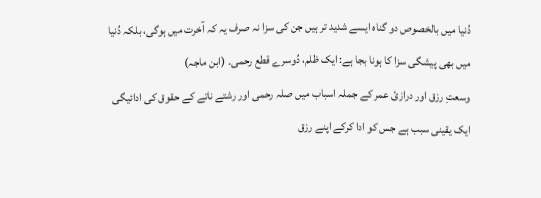دُنیا میں بالخصوص دو گناہ ایسے شدید تر ہیں جن کی سزا نہ صرف یہ کہ آخرت میں ہوگی، بلکہ دُنیا میں بھی پیشگی سزا کا ہونا بجا ہے: ایک ظلم، دُوسرے قطع رحمی۔ (ابن ماجہ)
وسعتِ رزق اور درازیٔ عمر کے جملہ اسباب میں صلہ رحمی اور رشتے ناتے کے حقوق کی ادائیگی ایک یقینی سبب ہے جس کو ادا کرکے اپنے رزق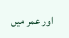اور عمر میں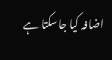اضافہ کیا جاسکتا ہے